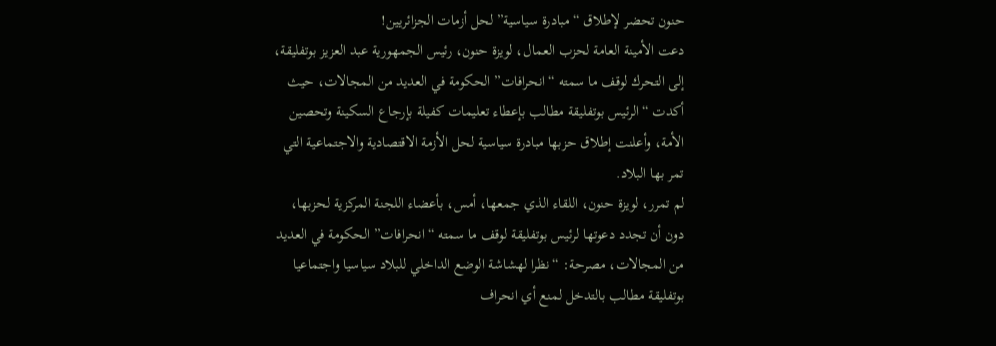حنون تحضر لإطلاق “مبادرة سياسية” لحل أزمات الجزائريين!
دعت الأمينة العامة لحزب العمال، لويزة حنون، رئيس الجمهورية عبد العزيز بوتفليقة، إلى التحرك لوقف ما سمته “انحرافات” الحكومة في العديد من المجالات، حيث أكدت “الرئيس بوتفليقة مطالب بإعطاء تعليمات كفيلة بإرجاع السكينة وتحصين الأمة، وأعلنت إطلاق حزبها مبادرة سياسية لحل الأزمة الاقتصادية والاجتماعية التي تمر بها البلاد.
لم تمرر، لويزة حنون، اللقاء الذي جمعها، أمس، بأعضاء اللجنة المركزية لحزبها، دون أن تجدد دعوتها لرئيس بوتفليقة لوقف ما سمته “انحرافات” الحكومة في العديد من المجالات، مصرحة: “نظرا لهشاشة الوضع الداخلي للبلاد سياسيا واجتماعيا بوتفليقة مطالب بالتدخل لمنع أي انحراف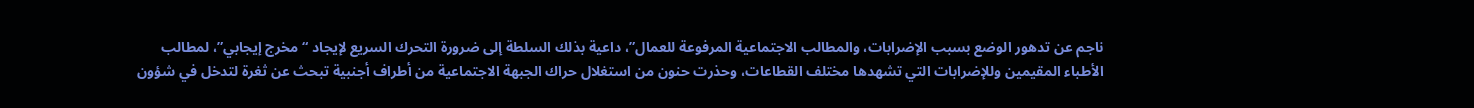ناجم عن تدهور الوضع بسبب الإضرابات، والمطالب الاجتماعية المرفوعة للعمال”، داعية بذلك السلطة إلى ضرورة التحرك السريع لإيجاد “مخرج إيجابي”، لمطالب الأطباء المقيمين وللإضرابات التي تشهدها مختلف القطاعات، وحذرت حنون من استغلال حراك الجبهة الاجتماعية من أطراف أجنبية تبحث عن ثغرة لتدخل في شؤون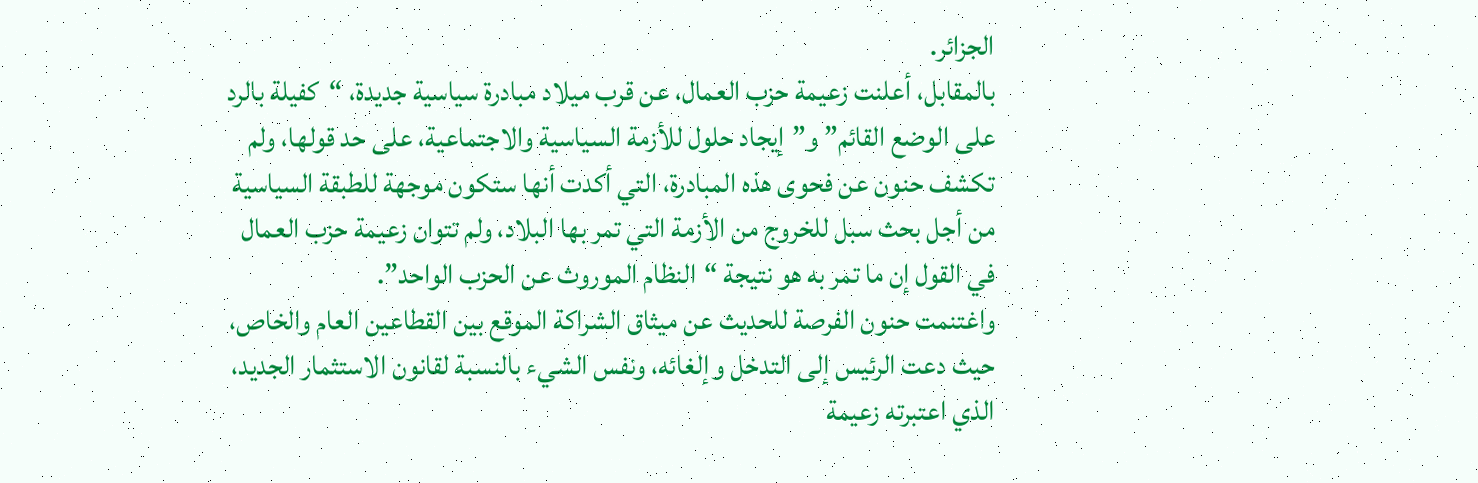الجزائر.
بالمقابل، أعلنت زعيمة حزب العمال، عن قرب ميلاد مبادرة سياسية جديدة، “كفيلة بالرد على الوضع القائم” و”إيجاد حلول للأزمة السياسية والاجتماعية، على حد قولها، ولم تكشف حنون عن فحوى هذه المبادرة، التي أكدت أنها ستكون موجهة للطبقة السياسية من أجل بحث سبل للخروج من الأزمة التي تمر بها البلاد، ولم تتوان زعيمة حزب العمال في القول إن ما تمر به هو نتيجة “النظام الموروث عن الحزب الواحد”.
واغتنمت حنون الفرصة للحديث عن ميثاق الشراكة الموقع بين القطاعين العام والخاص، حيث دعت الرئيس إلى التدخل وإلغائه، ونفس الشيء بالنسبة لقانون الاستثمار الجديد، الذي اعتبرته زعيمة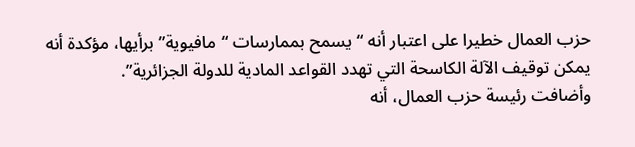حزب العمال خطيرا على اعتبار أنه “يسمح بممارسات “مافيوية” برأيها، مؤكدة أنه يمكن توقيف الآلة الكاسحة التي تهدد القواعد المادية للدولة الجزائرية”.
وأضافت رئيسة حزب العمال، أنه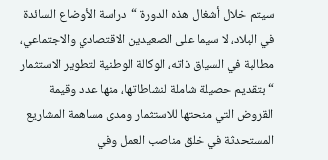سيتم خلال أشغال هذه الدورة “دراسة الأوضاع السائدة في البلاد، لا سيما على الصعيدين الاقتصادي والاجتماعي، مطالبة في السياق ذاته، الوكالة الوطنية لتطوير الاستثمار “بتقديم حصيلة شاملة لنشاطاتها، منها عدد وقيمة القروض التي منحتها للاستثمار ومدى مساهمة المشاريع المستحدثة في خلق مناصب العمل وفي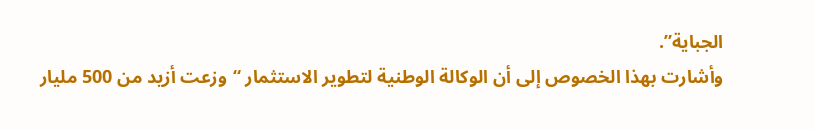الجباية”.
وأشارت بهذا الخصوص إلى أن الوكالة الوطنية لتطوير الاستثمار “وزعت أزيد من 500 مليار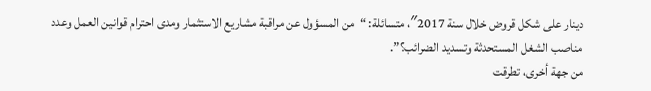دينار على شكل قروض خلال سنة 2017″، متسائلة: “من المسؤول عن مراقبة مشاريع الاستثمار ومدى احترام قوانين العمل وعدد مناصب الشغل المستحدثة وتسديد الضرائب؟”.
من جهة أخرى، تطرقت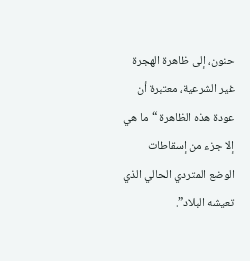حنون، إلى ظاهرة الهجرة غير الشرعية، معتبرة أن عودة هذه الظاهرة “ما هي إلا جزء من إسقاطات الوضع المتردي الحالي الذي تعيشه البلاد”.